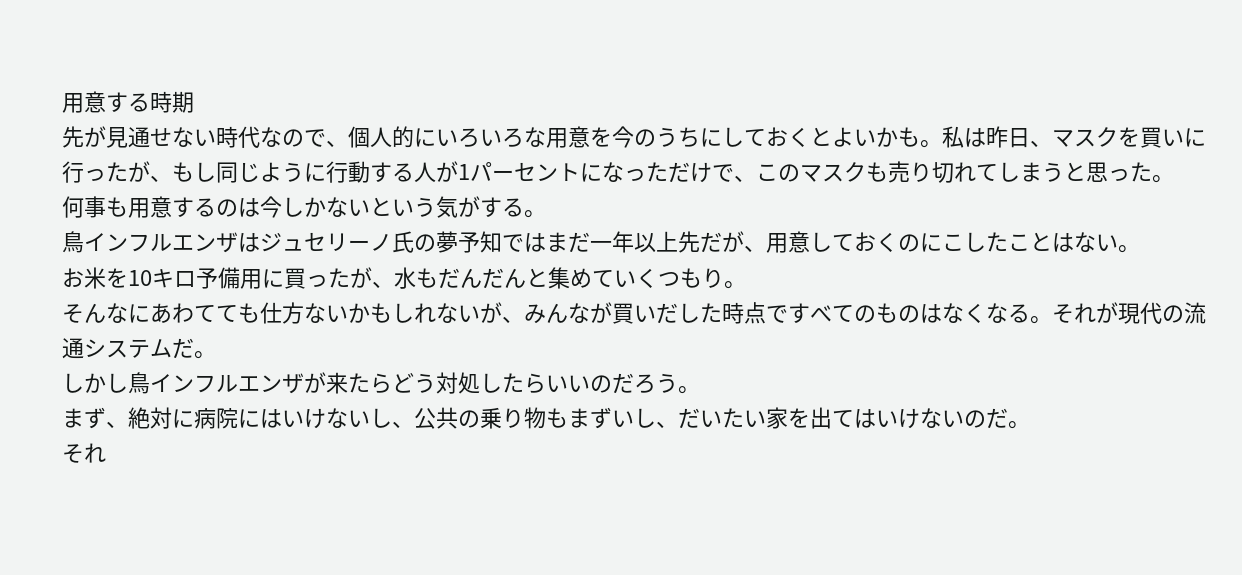用意する時期
先が見通せない時代なので、個人的にいろいろな用意を今のうちにしておくとよいかも。私は昨日、マスクを買いに行ったが、もし同じように行動する人が1パーセントになっただけで、このマスクも売り切れてしまうと思った。
何事も用意するのは今しかないという気がする。
鳥インフルエンザはジュセリーノ氏の夢予知ではまだ一年以上先だが、用意しておくのにこしたことはない。
お米を10キロ予備用に買ったが、水もだんだんと集めていくつもり。
そんなにあわてても仕方ないかもしれないが、みんなが買いだした時点ですべてのものはなくなる。それが現代の流通システムだ。
しかし鳥インフルエンザが来たらどう対処したらいいのだろう。
まず、絶対に病院にはいけないし、公共の乗り物もまずいし、だいたい家を出てはいけないのだ。
それ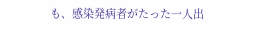も、感染発病者がたった一人出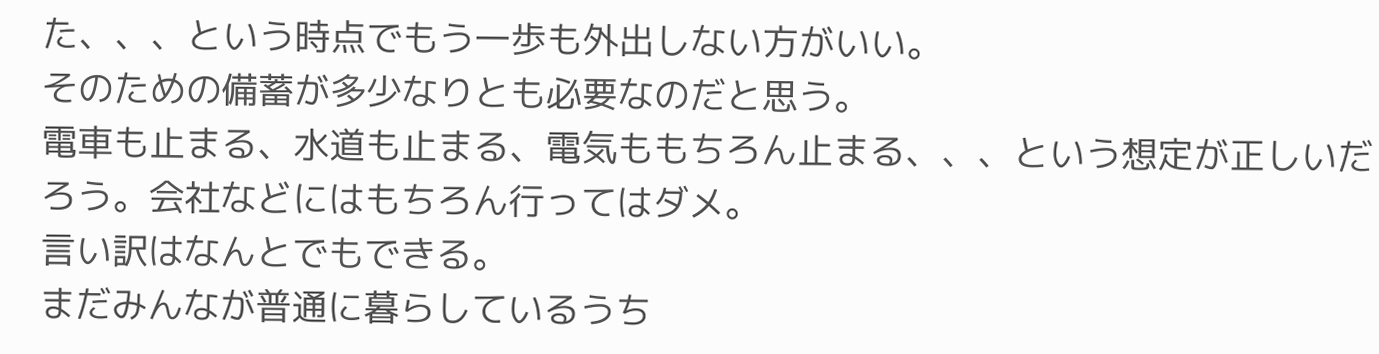た、、、という時点でもう一歩も外出しない方がいい。
そのための備蓄が多少なりとも必要なのだと思う。
電車も止まる、水道も止まる、電気ももちろん止まる、、、という想定が正しいだろう。会社などにはもちろん行ってはダメ。
言い訳はなんとでもできる。
まだみんなが普通に暮らしているうち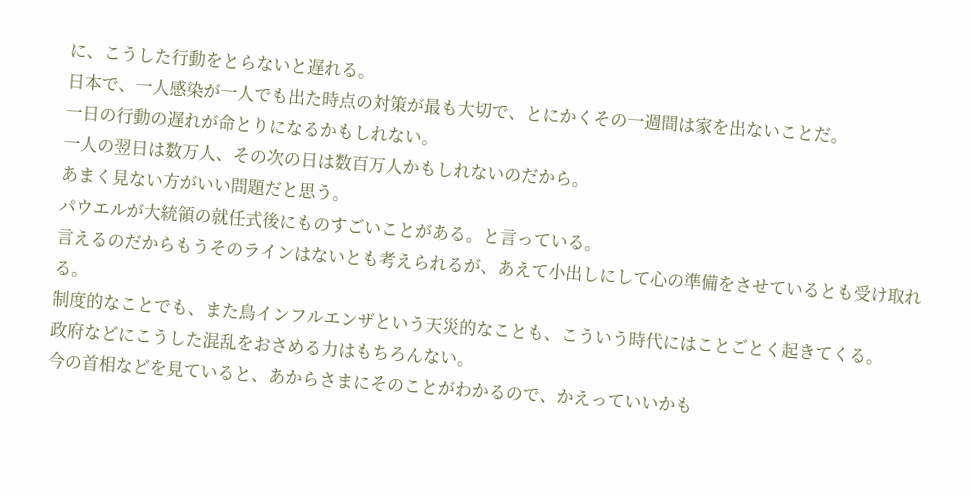に、こうした行動をとらないと遅れる。
日本で、一人感染が一人でも出た時点の対策が最も大切で、とにかくその一週間は家を出ないことだ。
一日の行動の遅れが命とりになるかもしれない。
一人の翌日は数万人、その次の日は数百万人かもしれないのだから。
あまく見ない方がいい問題だと思う。
パウエルが大統領の就任式後にものすごいことがある。と言っている。
言えるのだからもうそのラインはないとも考えられるが、あえて小出しにして心の準備をさせているとも受け取れる。
制度的なことでも、また鳥インフルエンザという天災的なことも、こういう時代にはことごとく起きてくる。
政府などにこうした混乱をおさめる力はもちろんない。
今の首相などを見ていると、あからさまにそのことがわかるので、かえっていいかも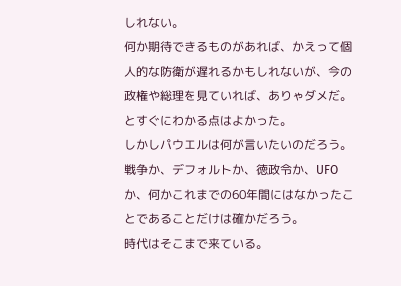しれない。
何か期待できるものがあれば、かえって個人的な防衛が遅れるかもしれないが、今の政権や総理を見ていれば、ありゃダメだ。とすぐにわかる点はよかった。
しかしパウエルは何が言いたいのだろう。
戦争か、デフォルトか、徳政令か、UFOか、何かこれまでの60年間にはなかったことであることだけは確かだろう。
時代はそこまで来ている。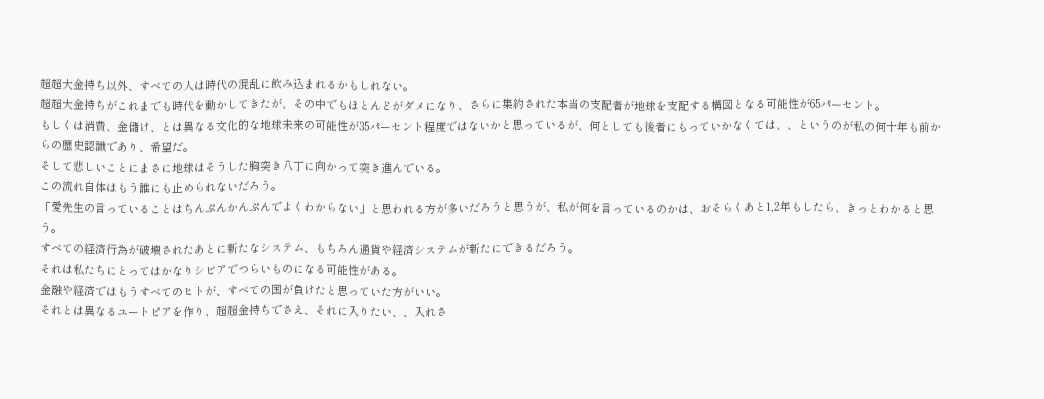超超大金持ち以外、すべての人は時代の混乱に飲み込まれるかもしれない。
超超大金持ちがこれまでも時代を動かしてきたが、その中でもほとんどがダメになり、さらに集約された本当の支配者が地球を支配する構図となる可能性が65パーセント。
もしくは消費、金儲け、とは異なる文化的な地球未来の可能性が35パーセント程度ではないかと思っているが、何としても後者にもっていかなくては、、というのが私の何十年も前からの歴史認識であり、希望だ。
そして悲しいことにまさに地球はそうした胸突き八丁に向かって突き進んでいる。
この流れ自体はもう誰にも止められないだろう。
「愛先生の言っていることはちんぷんかんぷんでよくわからない」と思われる方が多いだろうと思うが、私が何を言っているのかは、おそらくあと1,2年もしたら、きっとわかると思う。
すべての経済行為が破壊されたあとに新たなシステム、もちろん通貨や経済システムが新たにできるだろう。
それは私たちにとってはかなりシビアでつらいものになる可能性がある。
金融や経済ではもうすべてのヒトが、すべての国が負けたと思っていた方がいい。
それとは異なるユートピアを作り、超超金持ちでさえ、それに入りたい、、入れさ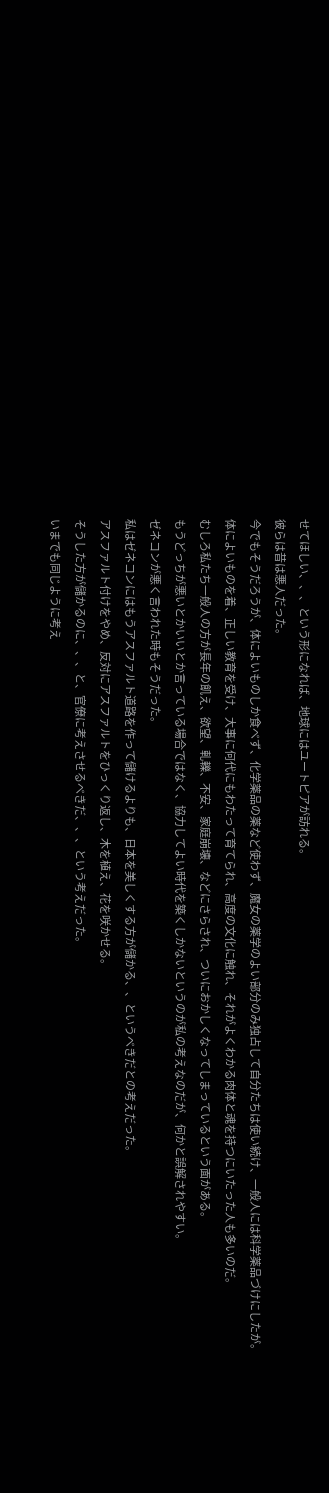せてほしい、、、という形になれば、地球にはユートピアが訪れる。
彼らは昔は悪人だった。
今でもそうだろうが、体によいものしか食べず、化学薬品の薬など使わず、魔女の薬学のよい部分のみ独占して自分たちは使い続け、一般人には科学薬品づけにしたが。
体によいものを着、正しい教育を受け、大事に何代にもわたって育てられ、高度の文化に触れ、それがよくわかる肉体と魂を持つにいたった人も多いのだ。
むしろ私たち一般人の方が長年の飢え、欲望、軋轢、不安、家庭崩壊、などにさらされ、ついにおかしくなってしまっているという面がある。
もうどっちが悪いとかいいとか言っている場合ではなく、協力してよい時代を築くしかないというのが私の考えなのだが、何かと誤解されやすい。
ゼネコンが悪く言われた時もそうだった。
私はゼネコンにはもうアスファルト道路を作って儲けるよりも、日本を美しくする方が儲かる、、というべきだとの考えだった。
アスファルト付けをやめ、反対にアスファルトをひっくり返し、木を植え、花を咲かせる。
そうした方が儲かるのに、、、と、官僚に考えさせるべきだ、、、という考えだった。
いまでも同じように考え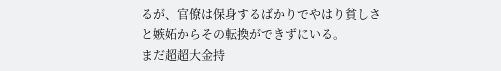るが、官僚は保身するばかりでやはり貧しさと嫉妬からその転換ができずにいる。
まだ超超大金持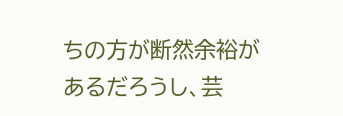ちの方が断然余裕があるだろうし、芸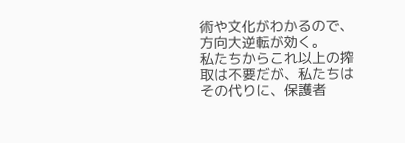術や文化がわかるので、方向大逆転が効く。
私たちからこれ以上の搾取は不要だが、私たちはその代りに、保護者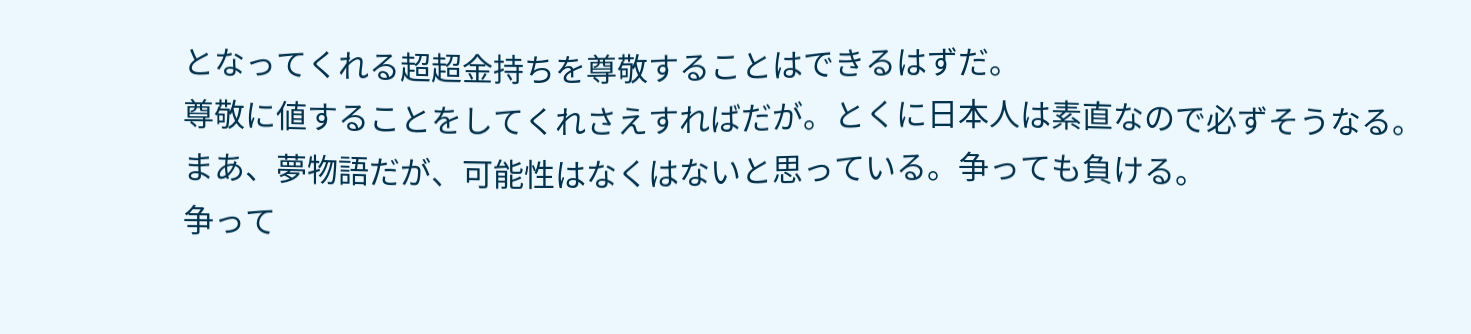となってくれる超超金持ちを尊敬することはできるはずだ。
尊敬に値することをしてくれさえすればだが。とくに日本人は素直なので必ずそうなる。
まあ、夢物語だが、可能性はなくはないと思っている。争っても負ける。
争って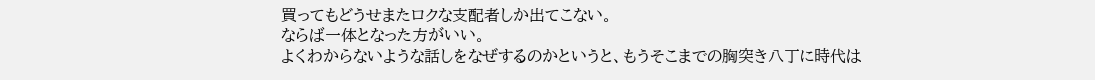買ってもどうせまたロクな支配者しか出てこない。
ならば一体となった方がいい。
よくわからないような話しをなぜするのかというと、もうそこまでの胸突き八丁に時代は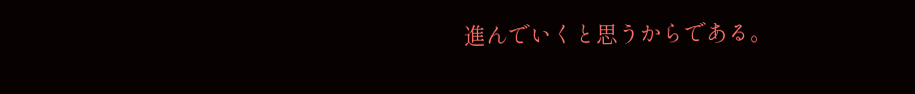進んでいくと思うからである。